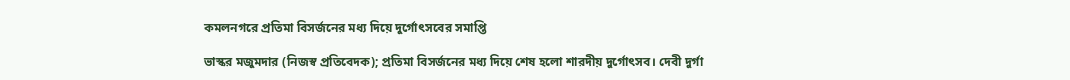কমলনগরে প্রতিমা বিসর্জনের মধ্য দিয়ে দুর্গোৎসবের সমাপ্তি

ভাস্কর মজুমদার (নিজস্ব প্রতিবেদক); প্রতিমা বিসর্জনের মধ্য দিয়ে শেষ হলো শারদীয় দুর্গোৎসব। দেবী দুর্গা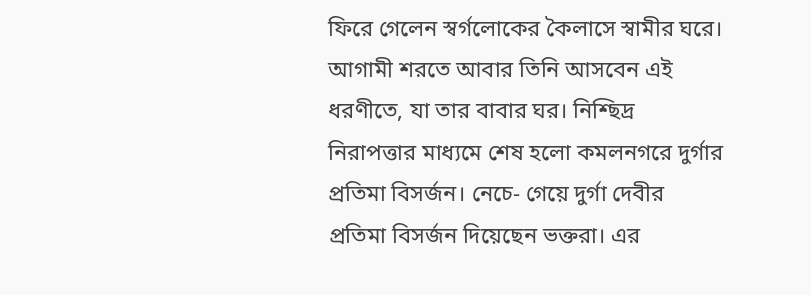ফিরে গেলেন স্বর্গলোকের কৈলাসে স্বামীর ঘরে। আগামী শরতে আবার তিনি আসবেন এই ধরণীতে, যা তার বাবার ঘর। নিশ্ছিদ্র নিরাপত্তার মাধ্যমে শেষ হলো কমলনগরে দুর্গার প্রতিমা বিসর্জন। নেচে- গেয়ে দুর্গা দেবীর প্রতিমা বিসর্জন দিয়েছেন ভক্তরা। এর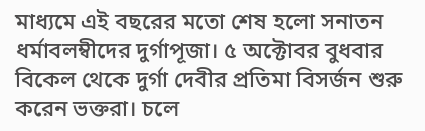মাধ্যমে এই বছরের মতো শেষ হলো সনাতন ধর্মাবলম্বীদের দুর্গাপূজা। ৫ অক্টোবর বুধবার বিকেল থেকে দুর্গা দেবীর প্রতিমা বিসর্জন শুরু করেন ভক্তরা। চলে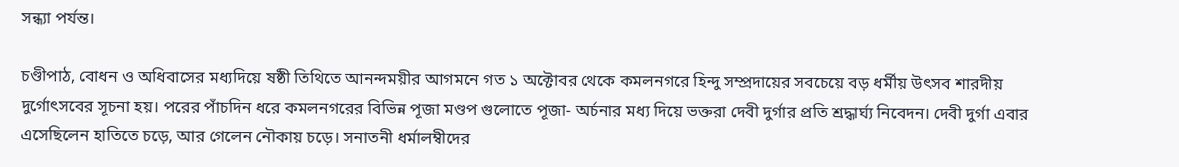সন্ধ্যা পর্যন্ত।

চণ্ডীপাঠ, বোধন ও অধিবাসের মধ্যদিয়ে ষষ্ঠী তিথিতে আনন্দময়ীর আগমনে গত ১ অক্টোবর থেকে কমলনগরে হিন্দু সম্প্রদায়ের সবচেয়ে বড় ধর্মীয় উৎসব শারদীয় দুর্গোৎসবের সূচনা হয়। পরের পাঁচদিন ধরে কমলনগরের বিভিন্ন পূজা মণ্ডপ গুলোতে পূজা- অর্চনার মধ্য দিয়ে ভক্তরা দেবী দুর্গার প্রতি শ্রদ্ধার্ঘ্য নিবেদন। দেবী দুর্গা এবার এসেছিলেন হাতিতে চড়ে, আর গেলেন নৌকায় চড়ে। সনাতনী ধর্মালম্বীদের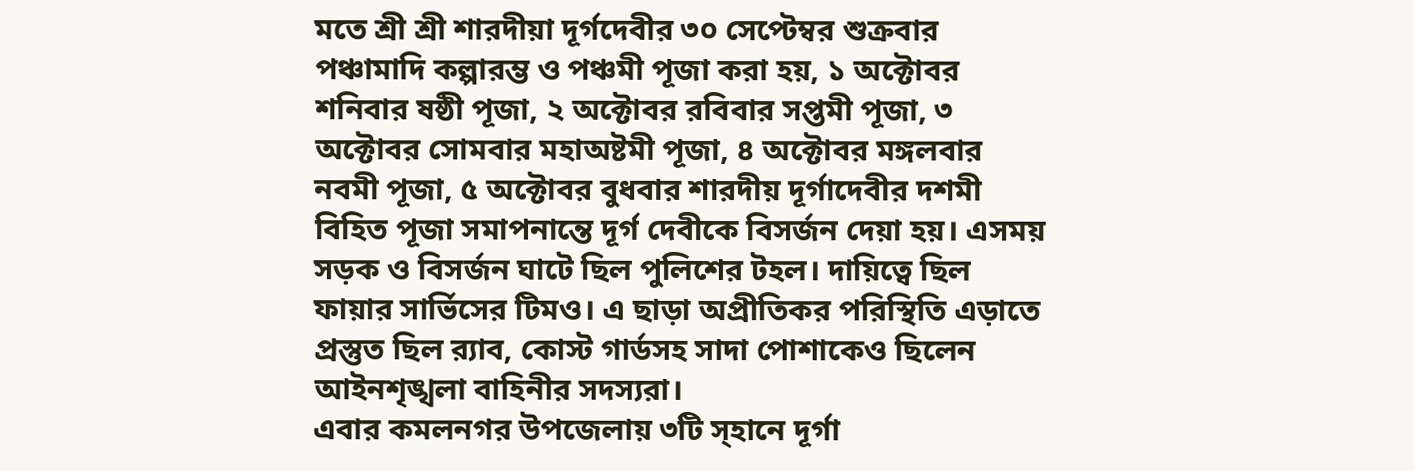মতে শ্রী শ্রী শারদীয়া দূর্গদেবীর ৩০ সেপ্টেম্বর শুক্রবার পঞ্চামাদি কল্পারম্ভ ও পঞ্চমী পূজা করা হয়, ১ অক্টোবর শনিবার ষষ্ঠী পূজা, ২ অক্টোবর রবিবার সপ্তমী পূজা, ৩ অক্টোবর সোমবার মহাঅষ্টমী পূজা, ৪ অক্টোবর মঙ্গলবার নবমী পূজা, ৫ অক্টোবর বুধবার শারদীয় দূর্গাদেবীর দশমী বিহিত পূজা সমাপনান্তে দূর্গ দেবীকে বিসর্জন দেয়া হয়। এসময় সড়ক ও বিসর্জন ঘাটে ছিল পুলিশের টহল। দায়িত্বে ছিল ফায়ার সার্ভিসের টিমও। এ ছাড়া অপ্রীতিকর পরিস্থিতি এড়াতে প্রস্তুত ছিল র‍্যাব, কোস্ট গার্ডসহ সাদা পোশাকেও ছিলেন আইনশৃঙ্খলা বাহিনীর সদস্যরা।
এবার কমলনগর উপজেলায় ৩টি স্হানে দূর্গা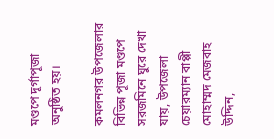মণ্ডপে দূর্গাপূজা অনুষ্ঠিত হয়।

কমলনগর উপজেলার বিভিন্ন পূজা মণ্ডপে সরজমিনে ঘুরে দেখা যায়, উপজেলা চেয়ারম্যান বাপ্পী মোহাম্মদ মেজবাহ উদ্দিন,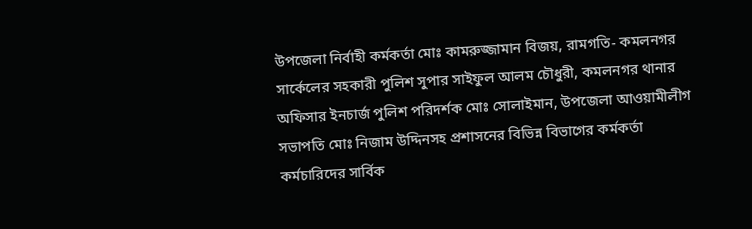উপজেলা নির্বাহী কর্মকর্তা মোঃ কামরুজ্জামান বিজয়, রামগতি- কমলনগর সার্কেলের সহকারী পুলিশ সুপার সাইফুল আলম চৌধুরী, কমলনগর থানার অফিসার ইনচার্জ পুলিশ পরিদর্শক মোঃ সোলাইমান, উপজেলা আওয়ামীলীগ সভাপতি মোঃ নিজাম উদ্দিনসহ প্রশাসনের বিভিন্ন বিভাগের কর্মকর্তা কর্মচারিদের সার্বিক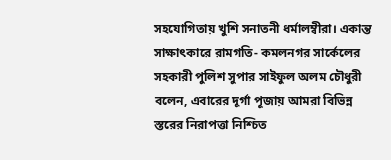সহযোগিতায় খুশি সনাতনী ধর্মালম্বীরা। একান্ত সাক্ষাৎকারে রামগতি- কমলনগর সার্কেলের সহকারী পুলিশ সুপার সাইফুল অলম চৌধুরী বলেন, এবারের দূর্গা পূজায় আমরা বিভিন্ন স্তরের নিরাপত্তা নিশ্চিত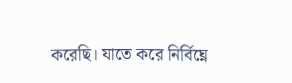করেছি। যাতে করে নির্বিঘ্নে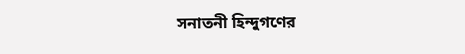সনাতনী হিন্দুগণের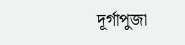দূর্গাপুজা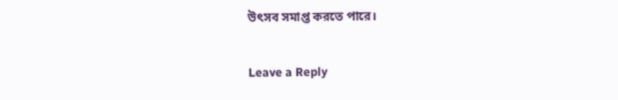উৎসব সমাপ্ত করতে পারে।

Leave a Reply